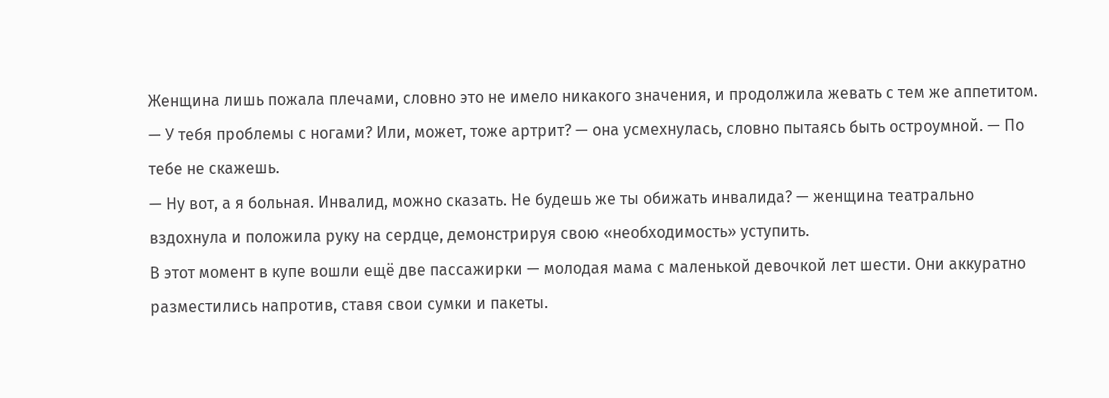Женщина лишь пожала плечами, словно это не имело никакого значения, и продолжила жевать с тем же аппетитом.
— У тебя проблемы с ногами? Или, может, тоже артрит? — она усмехнулась, словно пытаясь быть остроумной. — По тебе не скажешь.
— Ну вот, а я больная. Инвалид, можно сказать. Не будешь же ты обижать инвалида? — женщина театрально вздохнула и положила руку на сердце, демонстрируя свою «необходимость» уступить.
В этот момент в купе вошли ещё две пассажирки — молодая мама с маленькой девочкой лет шести. Они аккуратно разместились напротив, ставя свои сумки и пакеты.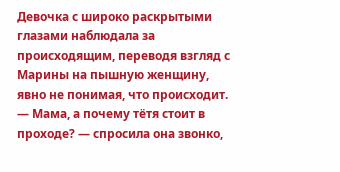Девочка с широко раскрытыми глазами наблюдала за происходящим, переводя взгляд с Марины на пышную женщину, явно не понимая, что происходит.
— Мама, а почему тётя стоит в проходе? — спросила она звонко,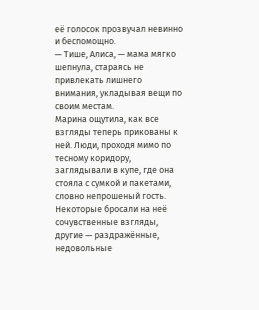её голосок прозвучал невинно и беспомощно.
— Тише, Алиса, — мама мягко шепнула, стараясь не привлекать лишнего внимания, укладывая вещи по своим местам.
Марина ощутила, как все взгляды теперь прикованы к ней. Люди, проходя мимо по тесному коридору, заглядывали в купе, где она стояла с сумкой и пакетами, словно непрошеный гость. Некоторые бросали на неё сочувственные взгляды, другие — раздражённые, недовольные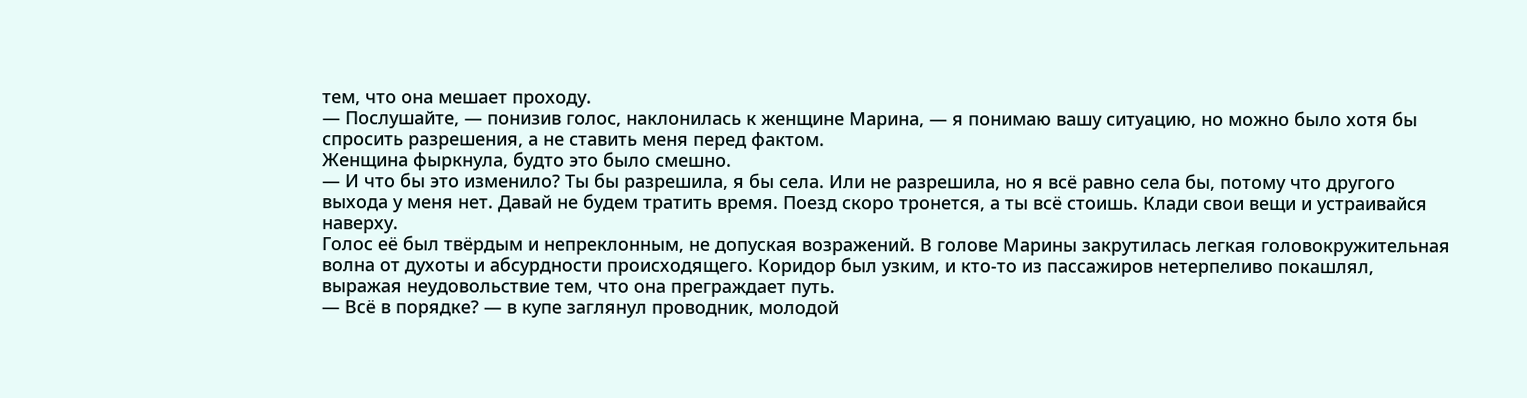тем, что она мешает проходу.
— Послушайте, — понизив голос, наклонилась к женщине Марина, — я понимаю вашу ситуацию, но можно было хотя бы спросить разрешения, а не ставить меня перед фактом.
Женщина фыркнула, будто это было смешно.
— И что бы это изменило? Ты бы разрешила, я бы села. Или не разрешила, но я всё равно села бы, потому что другого выхода у меня нет. Давай не будем тратить время. Поезд скоро тронется, а ты всё стоишь. Клади свои вещи и устраивайся наверху.
Голос её был твёрдым и непреклонным, не допуская возражений. В голове Марины закрутилась легкая головокружительная волна от духоты и абсурдности происходящего. Коридор был узким, и кто-то из пассажиров нетерпеливо покашлял, выражая неудовольствие тем, что она преграждает путь.
— Всё в порядке? — в купе заглянул проводник, молодой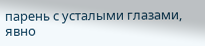парень с усталыми глазами, явно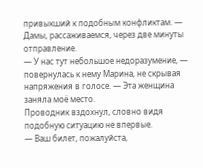привыкший к подобным конфликтам. — Дамы, рассаживаемся, через две минуты отправление.
— У нас тут небольшое недоразумение, — повернулась к нему Марина, не скрывая напряжения в голосе. — Эта женщина заняла моё место.
Проводник вздохнул, словно видя подобную ситуацию не впервые.
— Ваш билет, пожалуйста,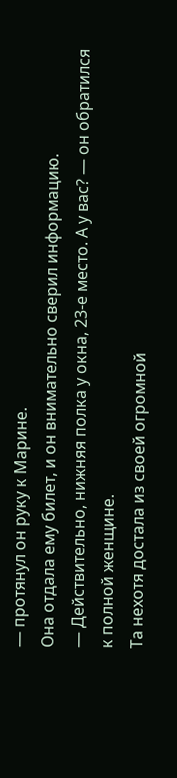— протянул он руку к Марине.
Она отдала ему билет, и он внимательно сверил информацию.
— Действительно, нижняя полка у окна, 23-е место. А у вас? — он обратился к полной женщине.
Та нехотя достала из своей огромной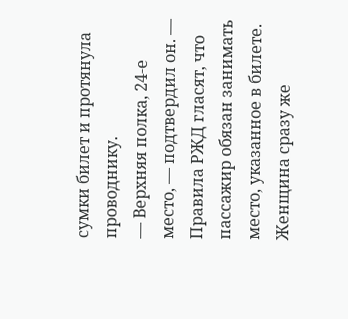сумки билет и протянула проводнику.
— Верхняя полка, 24-е место, — подтвердил он. — Правила РЖД гласят, что пассажир обязан занимать место, указанное в билете.
Женщина сразу же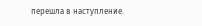перешла в наступление.